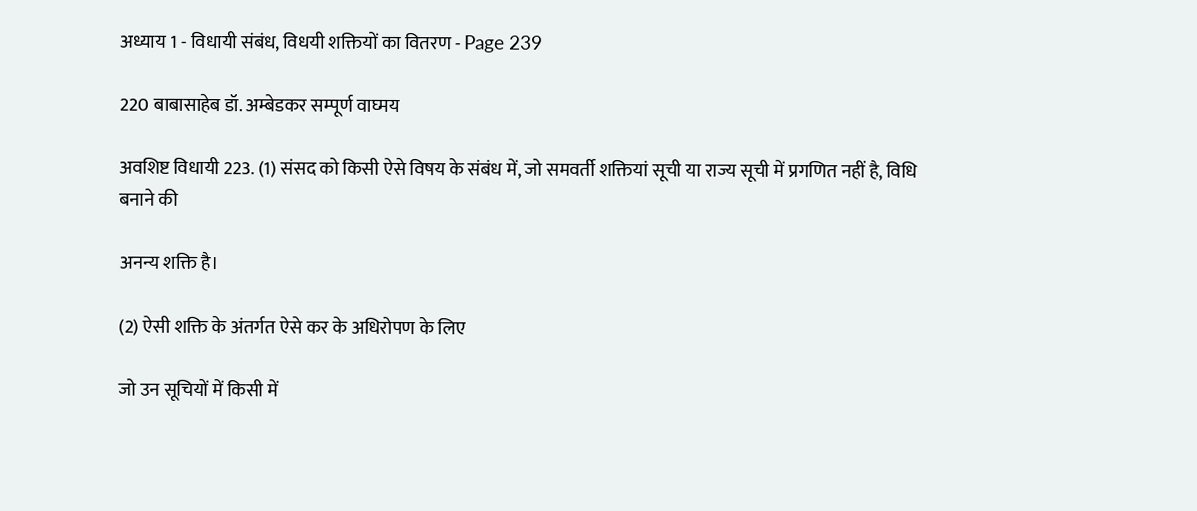अध्याय 1 - विधायी संबंध, विधयी शक्तियों का वितरण - Page 239

220 बाबासाहेब डॉ. अम्बेडकर सम्पूर्ण वाघ्मय

अवशिष्ट विधायी 223. (1) संसद को किसी ऐसे विषय के संबंध में, जो समवर्ती शक्तियां सूची या राज्य सूची में प्रगणित नहीं है, विधि बनाने की

अनन्य शक्ति है।

(2) ऐसी शक्ति के अंतर्गत ऐसे कर के अधिरोपण के लिए

जो उन सूचियों में किसी में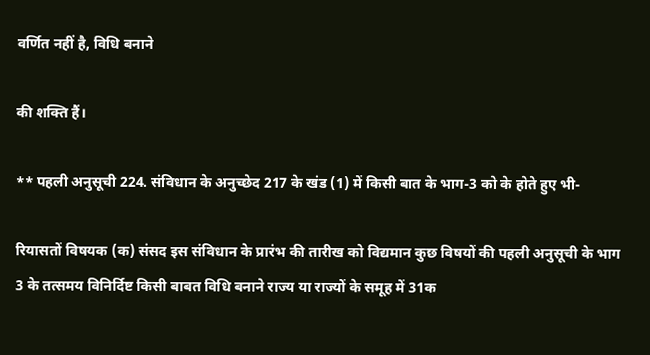वर्णित नहीं है, विधि बनाने

की शक्ति हैं।

** पहली अनुसूची 224. संविधान के अनुच्छेद 217 के खंड (1) में किसी बात के भाग-3 को के होते हुए भी-

रियासतों विषयक (क) संसद इस संविधान के प्रारंभ की तारीख को विद्यमान कुछ विषयों की पहली अनुसूची के भाग 3 के तत्समय विनिर्दिष्ट किसी बाबत विधि बनाने राज्य या राज्यों के समूह में 31क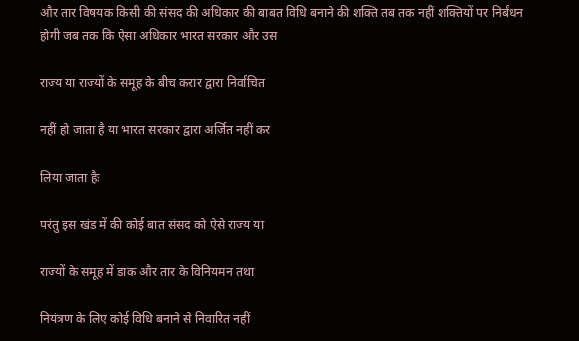और तार विषयक किसी की संसद की अधिकार की बाबत विधि बनाने की शक्ति तब तक नहीं शक्तियों पर निर्बंधन होगी जब तक कि ऐसा अधिकार भारत सरकार और उस

राज्य या राज्यों के समूह के बीच करार द्वारा निर्वाचित

नहीं हो जाता है या भारत सरकार द्वारा अर्जित नहीं कर

लिया जाता हैः

परंतु इस खंड में की कोई बात संसद को ऐसे राज्य या

राज्यों के समूह में डाक और तार के विनियमन तथा

नियंत्रण के लिए कोई विधि बनाने से निवारित नहीं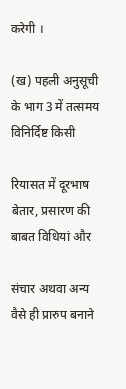करेगी ।

(ख) पहली अनुसूची के भाग 3 में तत्समय विनिर्दिष्ट किसी

रियासत में दूरभाष बेतार, प्रसारण की बाबत विधियां और

संचार अथवा अन्य वैसे ही प्रारुप बनाने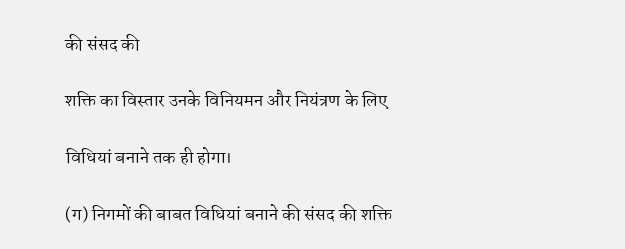की संसद की

शक्ति का विस्तार उनके विनियमन और नियंत्रण के लिए

विधियां बनाने तक ही होगा।

(ग) निगमों की बाबत विधियां बनाने की संसद की शक्ति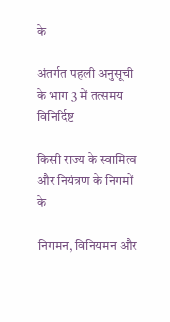के

अंतर्गत पहली अनुसूची के भाग 3 में तत्समय विनिर्दिष्ट

किसी राज्य के स्वामित्व और नियंत्रण के निगमों के

निगमन, विनियमन और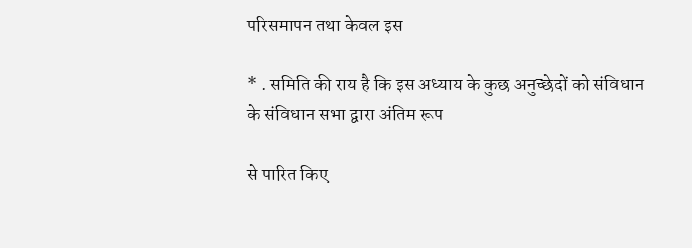परिसमापन तथा केवल इस

* . समिति की राय है कि इस अध्याय के कुछ अनुच्छेदों को संविधान के संविधान सभा द्वारा अंतिम रूप

से पारित किए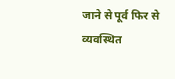जाने से पूर्व फिर से व्यवस्थित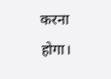करना होगा।